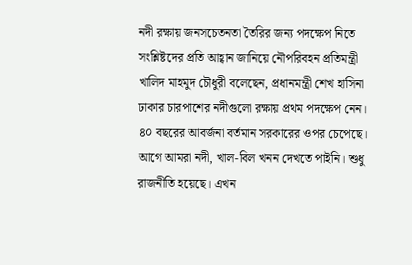নদী রক্ষায় জনসচেতনতা তৈরির জন্য পদক্ষেপ নিতে সংশ্লিষ্টদের প্রতি আহ্বান জানিয়ে নৌপরিবহন প্রতিমন্ত্রী খালিদ মাহমুদ চৌধুরী বলেছেন, প্রধানমন্ত্রী শেখ হাসিনা ঢাকার চারপাশের নদীগুলো রক্ষায় প্রথম পদক্ষেপ নেন। ৪০ বছরের আবর্জনা বর্তমান সরকারের ওপর চেপেছে। আগে আমরা নদী, খাল-বিল খনন দেখতে পাইনি। শুধু রাজনীতি হয়েছে। এখন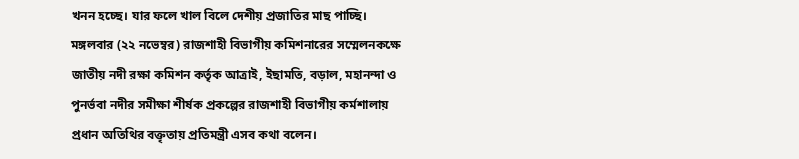খনন হচ্ছে। যার ফলে খাল বিলে দেশীয় প্রজাতির মাছ পাচ্ছি।
মঙ্গলবার (২২ নভেম্বর) রাজশাহী বিভাগীয় কমিশনারের সম্মেলনকক্ষে জাতীয় নদী রক্ষা কমিশন কর্তৃক আত্রাই, ইছামতি, বড়াল, মহানন্দা ও পুনর্ভবা নদীর সমীক্ষা শীর্ষক প্রকল্পের রাজশাহী বিভাগীয় কর্মশালায় প্রধান অতিথির বক্তৃতায় প্রতিমন্ত্রী এসব কথা বলেন।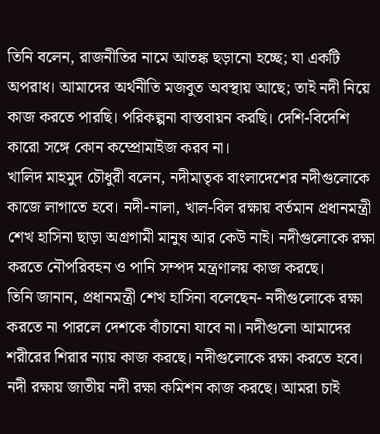তিনি বলেন, রাজনীতির নামে আতঙ্ক ছড়ানো হচ্ছে; যা একটি অপরাধ। আমাদের অর্থনীতি মজবুত অবস্থায় আছে; তাই নদী নিয়ে কাজ করতে পারছি। পরিকল্পনা বাস্তবায়ন করছি। দেশি-বিদেশি কারো সঙ্গে কোন কম্প্রোমাইজ করব না।
খালিদ মাহমুদ চৌধুরী বলেন, নদীমাতৃক বাংলাদেশের নদীগুলোকে কাজে লাগাতে হবে। নদী-নালা, খাল-বিল রক্ষায় বর্তমান প্রধানমন্ত্রী শেখ হাসিনা ছাড়া অগ্রগামী মানুষ আর কেউ নাই। নদীগুলোকে রক্ষা করতে নৌপরিবহন ও পানি সম্পদ মন্ত্রণালয় কাজ করছে।
তিনি জানান, প্রধানমন্ত্রী শেখ হাসিনা বলেছেন- নদীগুলোকে রক্ষা করতে না পারলে দেশকে বাঁচানো যাবে না। নদীগুলো আমাদের শরীরের শিরার ন্যায় কাজ করছে। নদীগুলোকে রক্ষা করতে হবে। নদী রক্ষায় জাতীয় নদী রক্ষা কমিশন কাজ করছে। আমরা চাই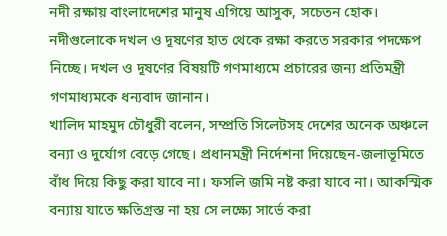নদী রক্ষায় বাংলাদেশের মানুষ এগিয়ে আসুক, সচেতন হোক। নদীগুলোকে দখল ও দূষণের হাত থেকে রক্ষা করতে সরকার পদক্ষেপ নিচ্ছে। দখল ও দূষণের বিষয়টি গণমাধ্যমে প্রচারের জন্য প্রতিমন্ত্রী গণমাধ্যমকে ধন্যবাদ জানান।
খালিদ মাহমুদ চৌধুরী বলেন, সম্প্রতি সিলেটসহ দেশের অনেক অঞ্চলে বন্যা ও দুর্যোগ বেড়ে গেছে। প্রধানমন্ত্রী নির্দেশনা দিয়েছেন-জলাভূমিতে বাঁধ দিয়ে কিছু করা যাবে না। ফসলি জমি নষ্ট করা যাবে না। আকস্মিক বন্যায় যাতে ক্ষতিগ্রস্ত না হয় সে লক্ষ্যে সার্ভে করা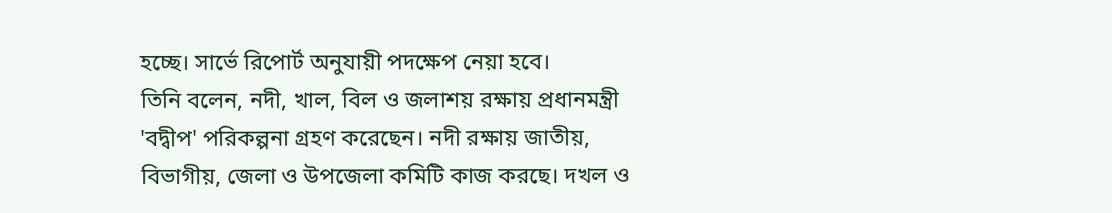হচ্ছে। সার্ভে রিপোর্ট অনুযায়ী পদক্ষেপ নেয়া হবে।
তিনি বলেন, নদী, খাল, বিল ও জলাশয় রক্ষায় প্রধানমন্ত্রী 'বদ্বীপ' পরিকল্পনা গ্রহণ করেছেন। নদী রক্ষায় জাতীয়, বিভাগীয়, জেলা ও উপজেলা কমিটি কাজ করছে। দখল ও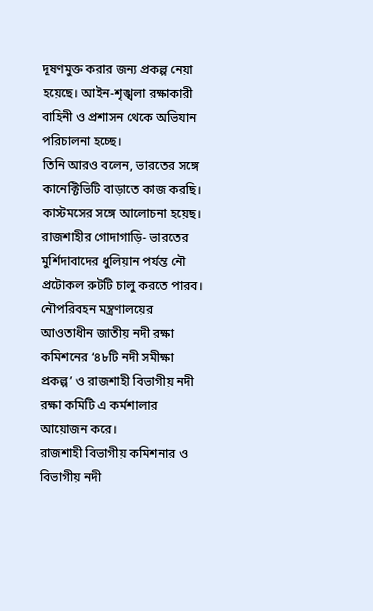দূষণমুক্ত করার জন্য প্রকল্প নেয়া হয়েছে। আইন-শৃঙ্খলা রক্ষাকারী বাহিনী ও প্রশাসন থেকে অভিযান পরিচালনা হচ্ছে।
তিনি আরও বলেন, ভারতের সঙ্গে কানেক্টিভিটি বাড়াতে কাজ করছি। কাস্টমসের সঙ্গে আলোচনা হয়েছ। রাজশাহীর গোদাগাড়ি- ভারতের মুর্শিদাবাদের ধুলিয়ান পর্যন্ত নৌ প্রটোকল রুটটি চালু করতে পারব।
নৌপরিবহন মন্ত্রণালয়ের আওতাধীন জাতীয় নদী রক্ষা কমিশনের ‘৪৮টি নদী সমীক্ষা প্রকল্প’ ও রাজশাহী বিভাগীয় নদী রক্ষা কমিটি এ কর্মশালার আয়োজন করে।
রাজশাহী বিভাগীয় কমিশনার ও বিভাগীয় নদী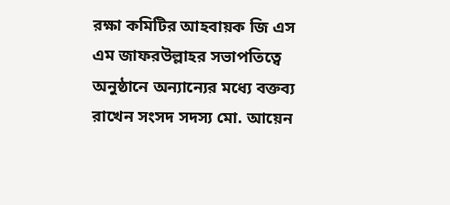রক্ষা কমিটির আহবায়ক জি এস এম জাফরউল্লাহর সভাপতিত্বে অনুষ্ঠানে অন্যান্যের মধ্যে বক্তব্য রাখেন সংসদ সদস্য মো. আয়েন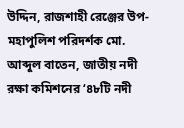উদ্দিন, রাজশাহী রেঞ্জের উপ-মহাপুলিশ পরিদর্শক মো. আব্দুল বাতেন, জাতীয় নদী রক্ষা কমিশনের ‘৪৮টি নদী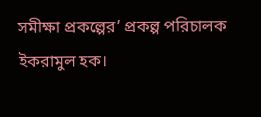সমীক্ষা প্রকল্পের’ প্রকল্প পরিচালক ইকরামুল হক।